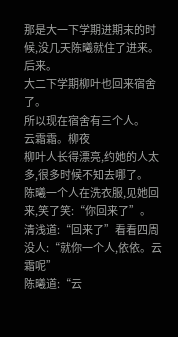那是大一下学期进期末的时候,没几天陈曦就住了进来。后来。
大二下学期柳叶也回来宿舍了。
所以现在宿舍有三个人。
云霜霜。柳夜
柳叶人长得漂亮,约她的人太多,很多时候不知去哪了。
陈曦一个人在洗衣服,见她回来,笑了笑:“你回来了”。
清浅道:“回来了”看看四周没人:“就你一个人,依依。云霜呢”
陈曦道:“云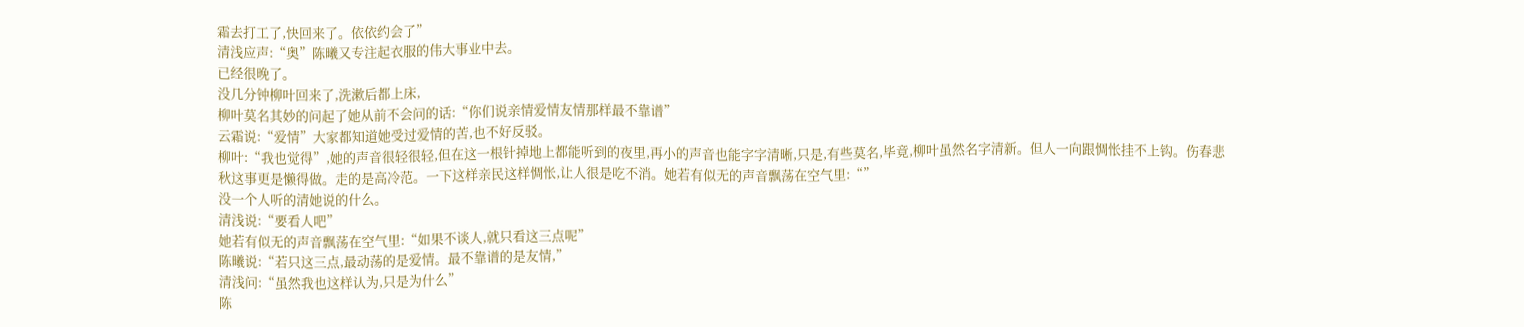霜去打工了,快回来了。依依约会了”
清浅应声:“奥”陈曦又专注起衣服的伟大事业中去。
已经很晚了。
没几分钟柳叶回来了,洗漱后都上床,
柳叶莫名其妙的问起了她从前不会问的话:“你们说亲情爱情友情那样最不靠谱”
云霜说:“爱情”大家都知道她受过爱情的苦,也不好反驳。
柳叶:“我也觉得”,她的声音很轻很轻,但在这一根针掉地上都能听到的夜里,再小的声音也能字字清晰,只是,有些莫名,毕竟,柳叶虽然名字清新。但人一向跟惆怅挂不上钩。伤春悲秋这事更是懒得做。走的是高冷范。一下这样亲民这样惆怅,让人很是吃不消。她若有似无的声音飘荡在空气里:“”
没一个人听的清她说的什么。
清浅说:“要看人吧”
她若有似无的声音飘荡在空气里:“如果不谈人,就只看这三点呢”
陈曦说:“若只这三点,最动荡的是爱情。最不靠谱的是友情,”
清浅问:“虽然我也这样认为,只是为什么”
陈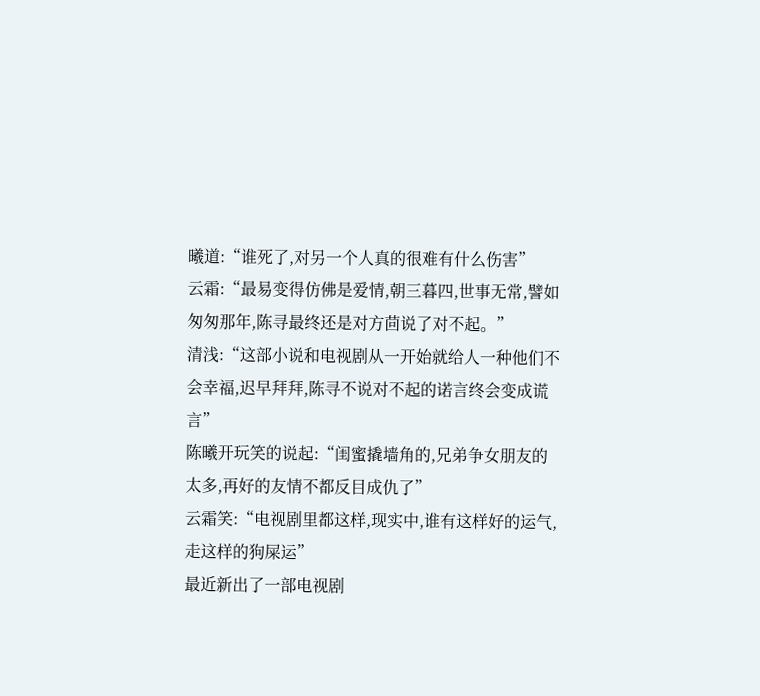曦道:“谁死了,对另一个人真的很难有什么伤害”
云霜:“最易变得仿佛是爱情,朝三暮四,世事无常,譬如匆匆那年,陈寻最终还是对方茴说了对不起。”
清浅:“这部小说和电视剧从一开始就给人一种他们不会幸福,迟早拜拜,陈寻不说对不起的诺言终会变成谎言”
陈曦开玩笑的说起:“闺蜜撬墙角的,兄弟争女朋友的太多,再好的友情不都反目成仇了”
云霜笑:“电视剧里都这样,现实中,谁有这样好的运气,走这样的狗屎运”
最近新出了一部电视剧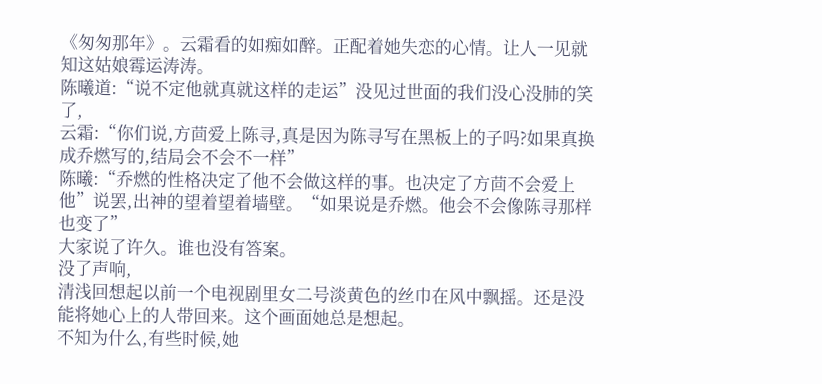《匆匆那年》。云霜看的如痴如醉。正配着她失恋的心情。让人一见就知这姑娘霉运涛涛。
陈曦道:“说不定他就真就这样的走运”没见过世面的我们没心没肺的笑了,
云霜:“你们说,方茴爱上陈寻,真是因为陈寻写在黑板上的子吗?如果真换成乔燃写的,结局会不会不一样”
陈曦:“乔燃的性格决定了他不会做这样的事。也决定了方茴不会爱上他”说罢,出神的望着望着墙壁。“如果说是乔燃。他会不会像陈寻那样也变了”
大家说了许久。谁也没有答案。
没了声响,
清浅回想起以前一个电视剧里女二号淡黄色的丝巾在风中飘摇。还是没能将她心上的人带回来。这个画面她总是想起。
不知为什么,有些时候,她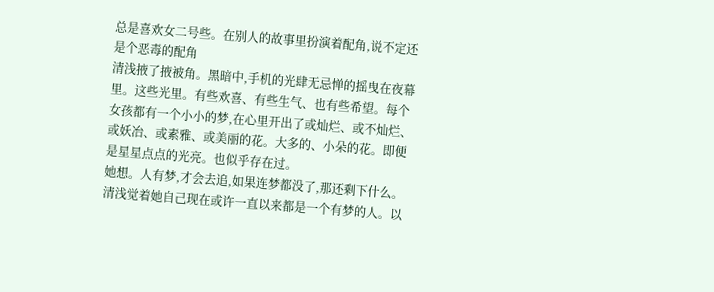总是喜欢女二号些。在别人的故事里扮演着配角,说不定还是个恶毒的配角
清浅掖了掖被角。黑暗中,手机的光肆无忌惮的摇曳在夜幕里。这些光里。有些欢喜、有些生气、也有些希望。每个女孩都有一个小小的梦,在心里开出了或灿烂、或不灿烂、或妖冶、或素雅、或美丽的花。大多的、小朵的花。即便是星星点点的光亮。也似乎存在过。
她想。人有梦,才会去追,如果连梦都没了,那还剩下什么。清浅觉着她自己现在或许一直以来都是一个有梦的人。以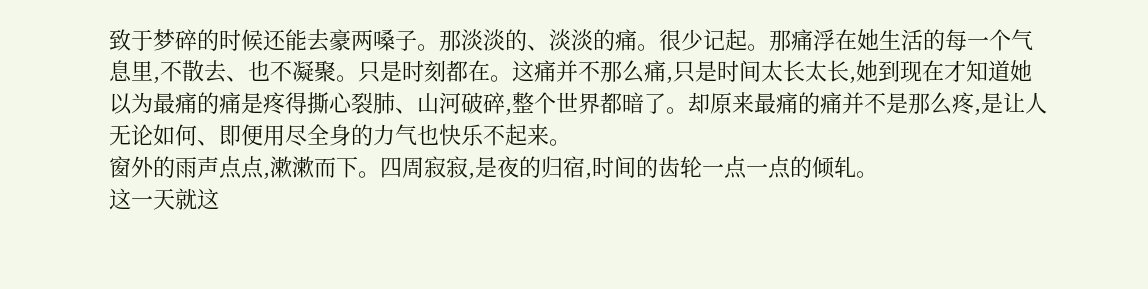致于梦碎的时候还能去豪两嗓子。那淡淡的、淡淡的痛。很少记起。那痛浮在她生活的每一个气息里,不散去、也不凝聚。只是时刻都在。这痛并不那么痛,只是时间太长太长,她到现在才知道她以为最痛的痛是疼得撕心裂肺、山河破碎,整个世界都暗了。却原来最痛的痛并不是那么疼,是让人无论如何、即便用尽全身的力气也快乐不起来。
窗外的雨声点点,漱漱而下。四周寂寂,是夜的归宿,时间的齿轮一点一点的倾轧。
这一天就这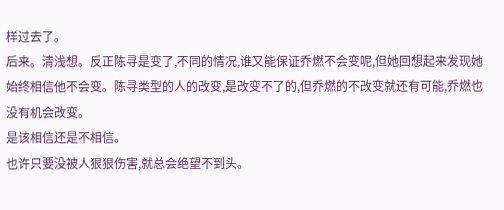样过去了。
后来。清浅想。反正陈寻是变了,不同的情况,谁又能保证乔燃不会变呢,但她回想起来发现她始终相信他不会变。陈寻类型的人的改变,是改变不了的,但乔燃的不改变就还有可能,乔燃也没有机会改变。
是该相信还是不相信。
也许只要没被人狠狠伤害,就总会绝望不到头。